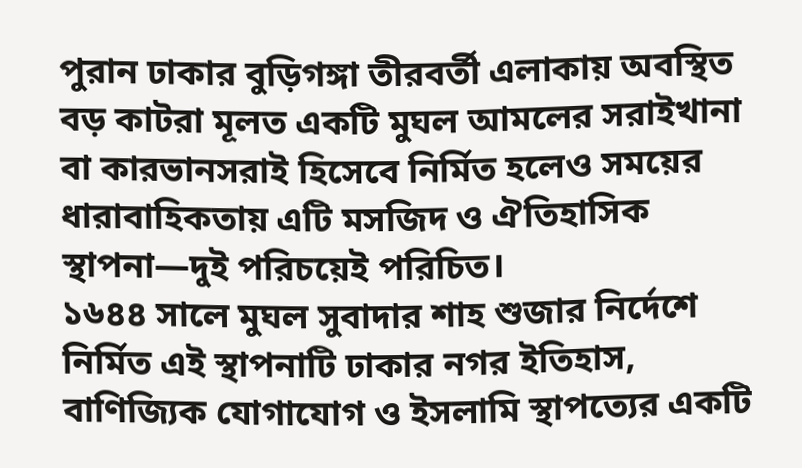পুরান ঢাকার বুড়িগঙ্গা তীরবর্তী এলাকায় অবস্থিত বড় কাটরা মূলত একটি মুঘল আমলের সরাইখানা বা কারভানসরাই হিসেবে নির্মিত হলেও সময়ের ধারাবাহিকতায় এটি মসজিদ ও ঐতিহাসিক স্থাপনা—দুই পরিচয়েই পরিচিত।
১৬৪৪ সালে মুঘল সুবাদার শাহ শুজার নির্দেশে নির্মিত এই স্থাপনাটি ঢাকার নগর ইতিহাস, বাণিজ্যিক যোগাযোগ ও ইসলামি স্থাপত্যের একটি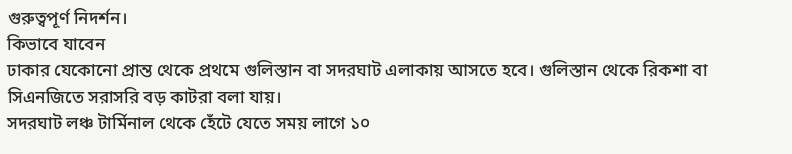গুরুত্বপূর্ণ নিদর্শন।
কিভাবে যাবেন
ঢাকার যেকোনো প্রান্ত থেকে প্রথমে গুলিস্তান বা সদরঘাট এলাকায় আসতে হবে। গুলিস্তান থেকে রিকশা বা সিএনজিতে সরাসরি বড় কাটরা বলা যায়।
সদরঘাট লঞ্চ টার্মিনাল থেকে হেঁটে যেতে সময় লাগে ১০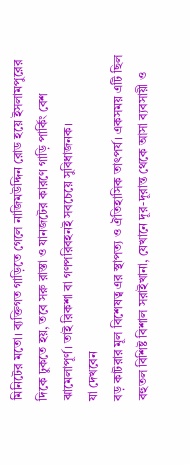মিনিটের মতো। ব্যক্তিগত গাড়িতে গেলে নাজিমউদ্দিন রোড হয়ে ইসলামপুরের দিকে ঢুকতে হয়, তবে সরু রাস্তা ও যানজটের কারণে গাড়ি পার্কিং বেশ ঝামেলাপূর্ণ। তাই রিকশা বা গণপরিবহনই সবচেয়ে সুবিধাজনক।
যা দেখবেন
বড় কাটরার মূল বিশেষত্ব এর স্থাপত্য ও ঐতিহাসিক তাৎপর্য। একসময় এটি ছিল বহুতল বিশিষ্ট বিশাল সরাইখানা, যেখানে দূর-দূরান্ত থেকে আসা ব্যবসায়ী ও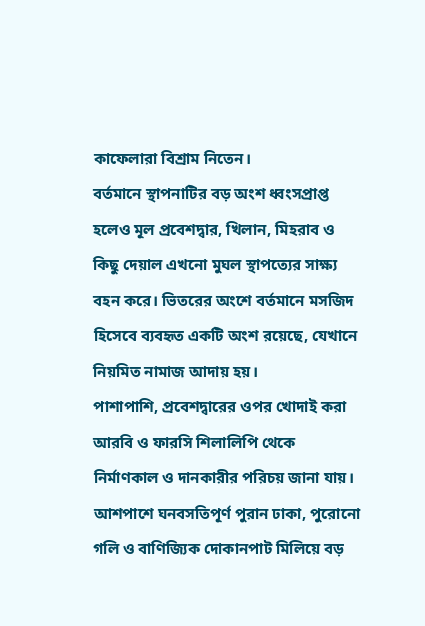কাফেলারা বিশ্রাম নিতেন।
বর্তমানে স্থাপনাটির বড় অংশ ধ্বংসপ্রাপ্ত হলেও মূল প্রবেশদ্বার, খিলান, মিহরাব ও কিছু দেয়াল এখনো মুঘল স্থাপত্যের সাক্ষ্য বহন করে। ভিতরের অংশে বর্তমানে মসজিদ হিসেবে ব্যবহৃত একটি অংশ রয়েছে, যেখানে নিয়মিত নামাজ আদায় হয়।
পাশাপাশি, প্রবেশদ্বারের ওপর খোদাই করা আরবি ও ফারসি শিলালিপি থেকে নির্মাণকাল ও দানকারীর পরিচয় জানা যায়। আশপাশে ঘনবসতিপূর্ণ পুরান ঢাকা, পুরোনো গলি ও বাণিজ্যিক দোকানপাট মিলিয়ে বড়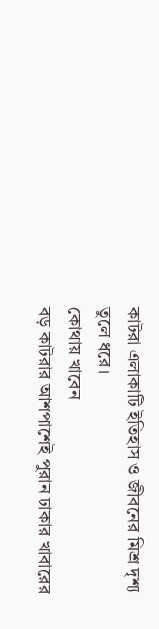কাটরা এলাকাটি ইতিহাস ও জীবনের মিশ্র দৃশ্য তুলে ধরে।
কোথায় খাবেন
বড় কাটরার আশপাশেই পুরান ঢাকার খাবারের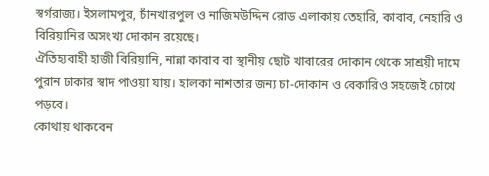স্বর্গরাজ্য। ইসলামপুর, চাঁনখারপুল ও নাজিমউদ্দিন রোড এলাকায় তেহারি, কাবাব, নেহারি ও বিরিয়ানির অসংখ্য দোকান রয়েছে।
ঐতিহ্যবাহী হাজী বিরিয়ানি, নান্না কাবাব বা স্থানীয় ছোট খাবারের দোকান থেকে সাশ্রয়ী দামে পুরান ঢাকার স্বাদ পাওয়া যায়। হালকা নাশতার জন্য চা-দোকান ও বেকারিও সহজেই চোখে পড়বে।
কোথায় থাকবেন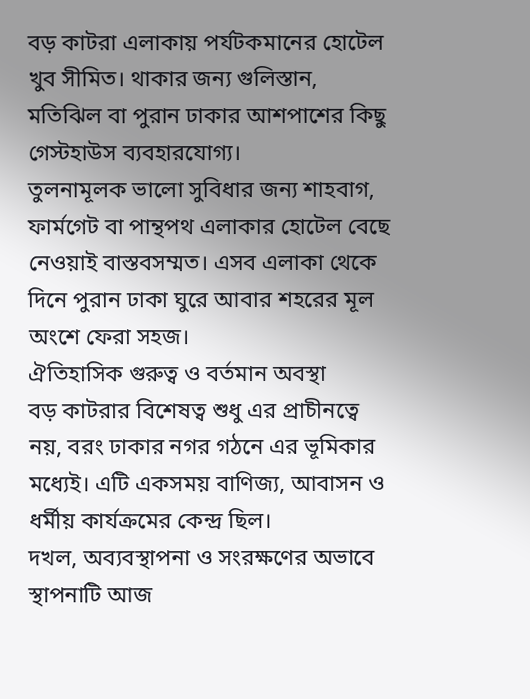বড় কাটরা এলাকায় পর্যটকমানের হোটেল খুব সীমিত। থাকার জন্য গুলিস্তান, মতিঝিল বা পুরান ঢাকার আশপাশের কিছু গেস্টহাউস ব্যবহারযোগ্য।
তুলনামূলক ভালো সুবিধার জন্য শাহবাগ, ফার্মগেট বা পান্থপথ এলাকার হোটেল বেছে নেওয়াই বাস্তবসম্মত। এসব এলাকা থেকে দিনে পুরান ঢাকা ঘুরে আবার শহরের মূল অংশে ফেরা সহজ।
ঐতিহাসিক গুরুত্ব ও বর্তমান অবস্থা
বড় কাটরার বিশেষত্ব শুধু এর প্রাচীনত্বে নয়, বরং ঢাকার নগর গঠনে এর ভূমিকার মধ্যেই। এটি একসময় বাণিজ্য, আবাসন ও ধর্মীয় কার্যক্রমের কেন্দ্র ছিল।
দখল, অব্যবস্থাপনা ও সংরক্ষণের অভাবে স্থাপনাটি আজ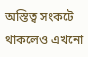অস্তিত্ব সংকটে থাকলেও এখনো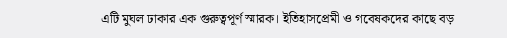এটি মুঘল ঢাকার এক গুরুত্বপূর্ণ স্মারক। ইতিহাসপ্রেমী ও গবেষকদের কাছে বড়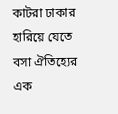কাটরা ঢাকার হারিয়ে যেতে বসা ঐতিহ্যের এক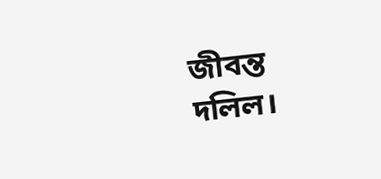জীবন্ত দলিল।